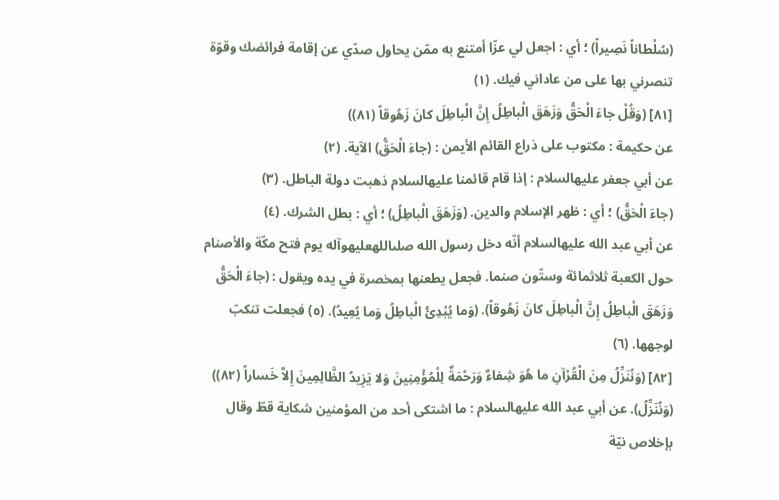(سُلْطاناً نَصِيراً) ؛ أي : اجعل لي عزّا أمتنع به ممّن يحاول صدّي عن إقامة فرائضك وقوّة تنصرني بها على من عاداني فيك. (١)
[٨١] (وَقُلْ جاءَ الْحَقُّ وَزَهَقَ الْباطِلُ إِنَّ الْباطِلَ كانَ زَهُوقاً (٨١))
عن حكيمة : مكتوب على ذراع القائم الأيمن : (جاءَ الْحَقُّ) الآية. (٢)
عن أبي جعفر عليهالسلام : إذا قام قائمنا عليهالسلام ذهبت دولة الباطل. (٣)
(جاءَ الْحَقُّ) ؛ أي : ظهر الإسلام والدين. (وَزَهَقَ الْباطِلُ) ؛ أي : بطل الشرك. (٤)
عن أبي عبد الله عليهالسلام أنّه دخل رسول الله صلىاللهعليهوآله يوم فتح مكّة والأصنام حول الكعبة ثلاثمائة وستّون صنما. فجعل يطعنها بمخصرة في يده ويقول : (جاءَ الْحَقُّ وَزَهَقَ الْباطِلُ إِنَّ الْباطِلَ كانَ زَهُوقاً). (وَما يُبْدِئُ الْباطِلُ وَما يُعِيدُ). (٥) فجعلت تنكبّ لوجهها. (٦)
[٨٢] (وَنُنَزِّلُ مِنَ الْقُرْآنِ ما هُوَ شِفاءٌ وَرَحْمَةٌ لِلْمُؤْمِنِينَ وَلا يَزِيدُ الظَّالِمِينَ إِلاَّ خَساراً (٨٢))
(وَنُنَزِّلُ). عن أبي عبد الله عليهالسلام : ما اشتكى أحد من المؤمنين شكاية قطّ وقال بإخلاص نيّة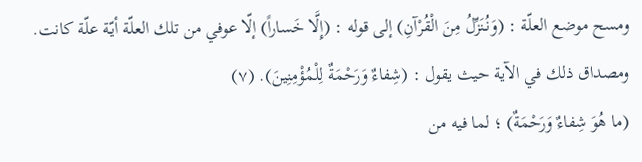ومسح موضع العلّة : (وَنُنَزِّلُ مِنَ الْقُرْآنِ) إلى قوله : (إِلَّا خَساراً) إلّا عوفي من تلك العلّة أيّة علّة كانت. ومصداق ذلك في الآية حيث يقول : (شِفاءٌ وَرَحْمَةٌ لِلْمُؤْمِنِينَ). (٧)
(ما هُوَ شِفاءٌ وَرَحْمَةٌ) ؛ لما فيه من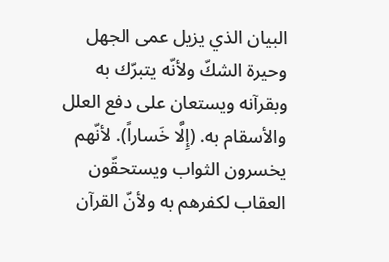البيان الذي يزيل عمى الجهل وحيرة الشكّ ولأنّه يتبرّك به وبقرآنه ويستعان على دفع العلل والأسقام به. (إِلَّا خَساراً). لأنّهم يخسرون الثواب ويستحقّون العقاب لكفرهم به ولأنّ القرآن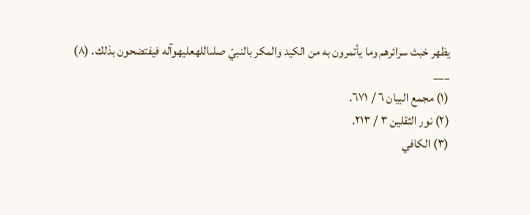يظهر خبث سرائرهم وما يأتمرون به من الكيد والمكر بالنبيّ صلىاللهعليهوآله فيفتضحون بذلك. (٨)
___
(١) مجمع البيان ٦ / ٦٧١.
(٢) نور الثقلين ٣ / ٢١٣.
(٣) الكافي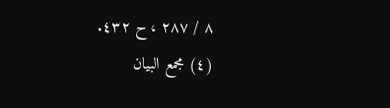٨ / ٢٨٧ ، ح ٤٣٢.
(٤) مجمع البيان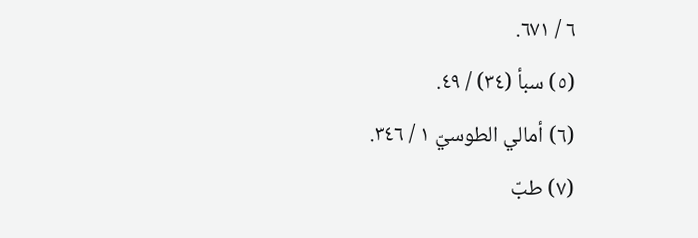٦ / ٦٧١.
(٥) سبأ (٣٤) / ٤٩.
(٦) أمالي الطوسيّ ١ / ٣٤٦.
(٧) طبّ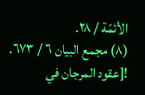الأئمّة / ٢٨.
(٨) مجمع البيان ٦ / ٦٧٣.
![عقود المرجان في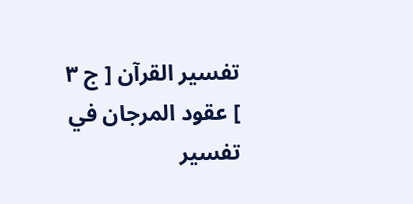تفسير القرآن [ ج ٣ ] عقود المرجان في تفسير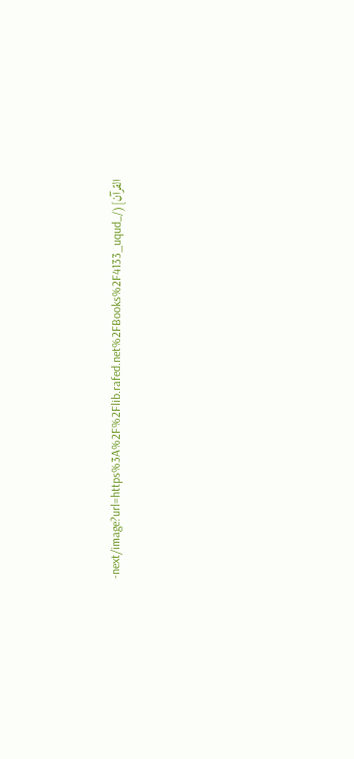القرآن](/_next/image?url=https%3A%2F%2Flib.rafed.net%2FBooks%2F4133_uqud-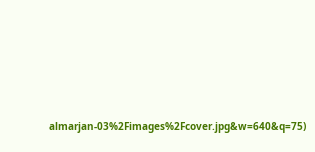almarjan-03%2Fimages%2Fcover.jpg&w=640&q=75)